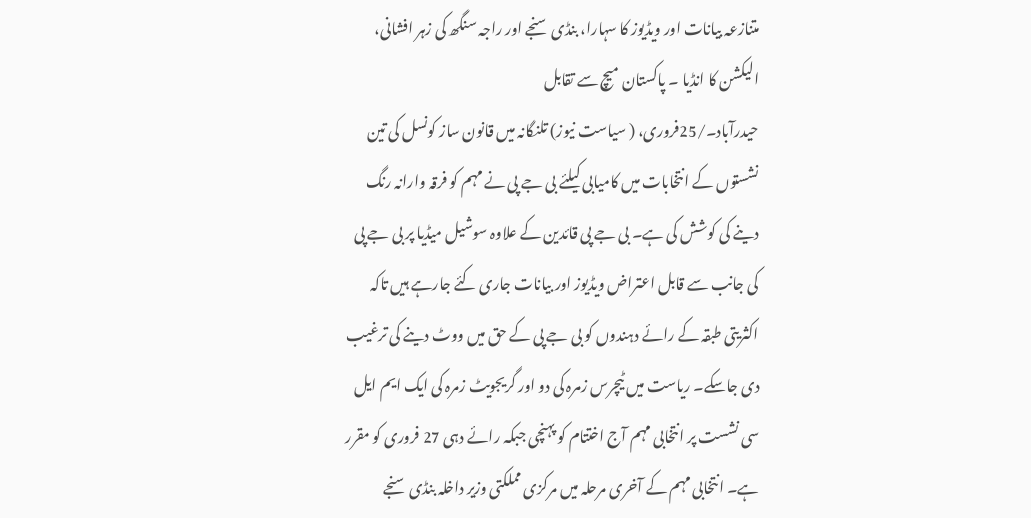متنازعہ بیانات اور ویڈیوز کا سہارا، بنڈی سنجے اور راجہ سنگھ کی زہر افشانی، الیکشن کا انڈیا ۔ پاکستان میچ سے تقابل
حیدرآباد۔/25فروری، ( سیاست نیوز) تلنگانہ میں قانون ساز کونسل کی تین نشستوں کے انتخابات میں کامیابی کیلئے بی جے پی نے مہم کو فرقہ وارانہ رنگ دینے کی کوشش کی ہے۔ بی جے پی قائدین کے علاوہ سوشیل میڈیا پر بی جے پی کی جانب سے قابل اعتراض ویڈیوز اور بیانات جاری کئے جارہے ہیں تاکہ اکثریتی طبقہ کے رائے دہندوں کو بی جے پی کے حق میں ووٹ دینے کی ترغیب دی جاسکے۔ ریاست میں ٹیچرس زمرہ کی دو اور گریجویٹ زمرہ کی ایک ایم ایل سی نشست پر انتخابی مہم آج اختتام کو پہنچی جبکہ رائے دہی 27 فروری کو مقرر ہے۔ انتخابی مہم کے آخری مرحلہ میں مرکزی مملکتی وزیر داخلہ بنڈی سنجے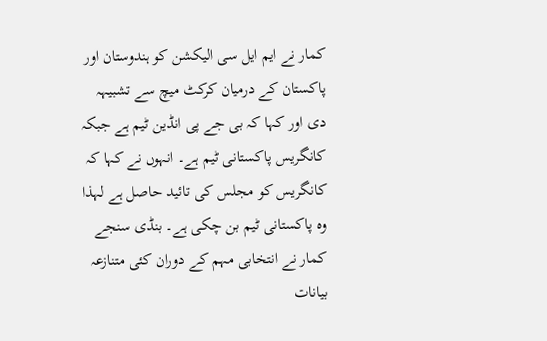کمار نے ایم ایل سی الیکشن کو ہندوستان اور پاکستان کے درمیان کرکٹ میچ سے تشبیہہ دی اور کہا کہ بی جے پی انڈین ٹیم ہے جبکہ کانگریس پاکستانی ٹیم ہے۔ انہوں نے کہا کہ کانگریس کو مجلس کی تائید حاصل ہے لہذا وہ پاکستانی ٹیم بن چکی ہے۔ بنڈی سنجے کمار نے انتخابی مہم کے دوران کئی متنازعہ بیانات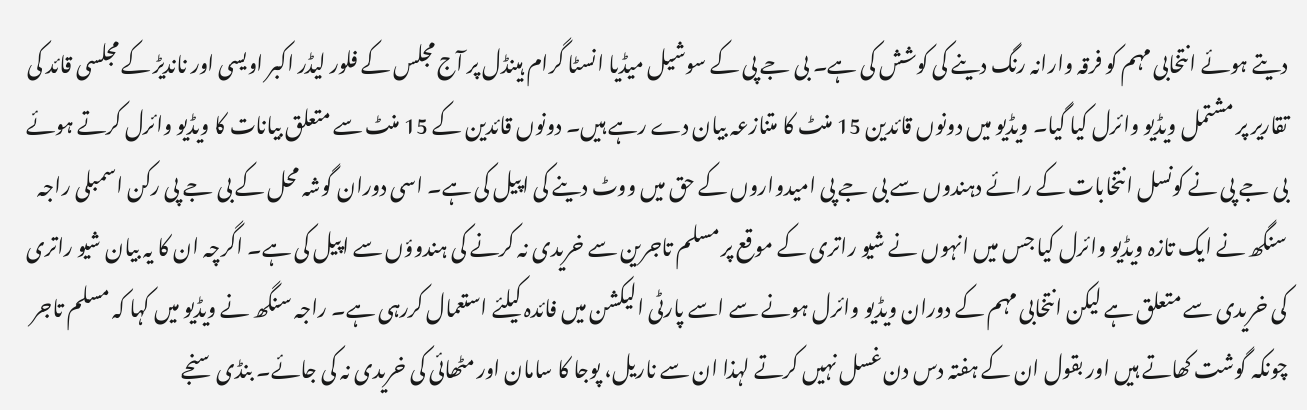دیتے ہوئے انتخابی مہم کو فرقہ وارانہ رنگ دینے کی کوشش کی ہے۔ بی جے پی کے سوشیل میڈیا انسٹا گرام ہینڈل پر آج مجلس کے فلور لیڈر اکبر اویسی اور ناندیڑ کے مجلسی قائد کی تقاریر پر مشتمل ویڈیو وائرل کیا گیا۔ ویڈیو میں دونوں قائدین 15 منٹ کا متنازعہ بیان دے رہے ہیں۔ دونوں قائدین کے 15 منٹ سے متعلق بیانات کا ویڈیو وائرل کرتے ہوئے بی جے پی نے کونسل انتخابات کے رائے دہندوں سے بی جے پی امیدواروں کے حق میں ووٹ دینے کی اپیل کی ہے۔ اسی دوران گوشہ محل کے بی جے پی رکن اسمبلی راجہ سنگھ نے ایک تازہ ویڈیو وائرل کیا جس میں انہوں نے شیو راتری کے موقع پر مسلم تاجرین سے خریدی نہ کرنے کی ہندوؤں سے اپیل کی ہے۔ اگرچہ ان کا یہ بیان شیو راتری کی خریدی سے متعلق ہے لیکن انتخابی مہم کے دوران ویڈیو وائرل ہونے سے اسے پارٹی الیکشن میں فائدہ کیلئے استعمال کررہی ہے۔ راجہ سنگھ نے ویڈیو میں کہا کہ مسلم تاجر چونکہ گوشت کھاتے ہیں اور بقول ان کے ہفتہ دس دن غسل نہیں کرتے لہذا ان سے ناریل، پوجا کا سامان اور مٹھائی کی خریدی نہ کی جائے۔ بنڈی سنجے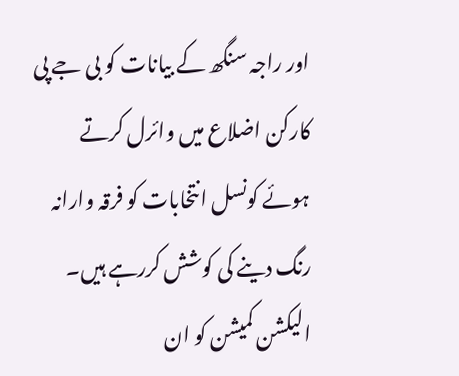اور راجہ سنگھ کے بیانات کو بی جے پی کارکن اضلاع میں وائرل کرتے ہوئے کونسل انتخابات کو فرقہ وارانہ رنگ دینے کی کوشش کررہے ہیں۔ الیکشن کمیشن کو ان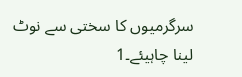سرگرمیوں کا سختی سے نوٹ لینا چاہیئے۔1